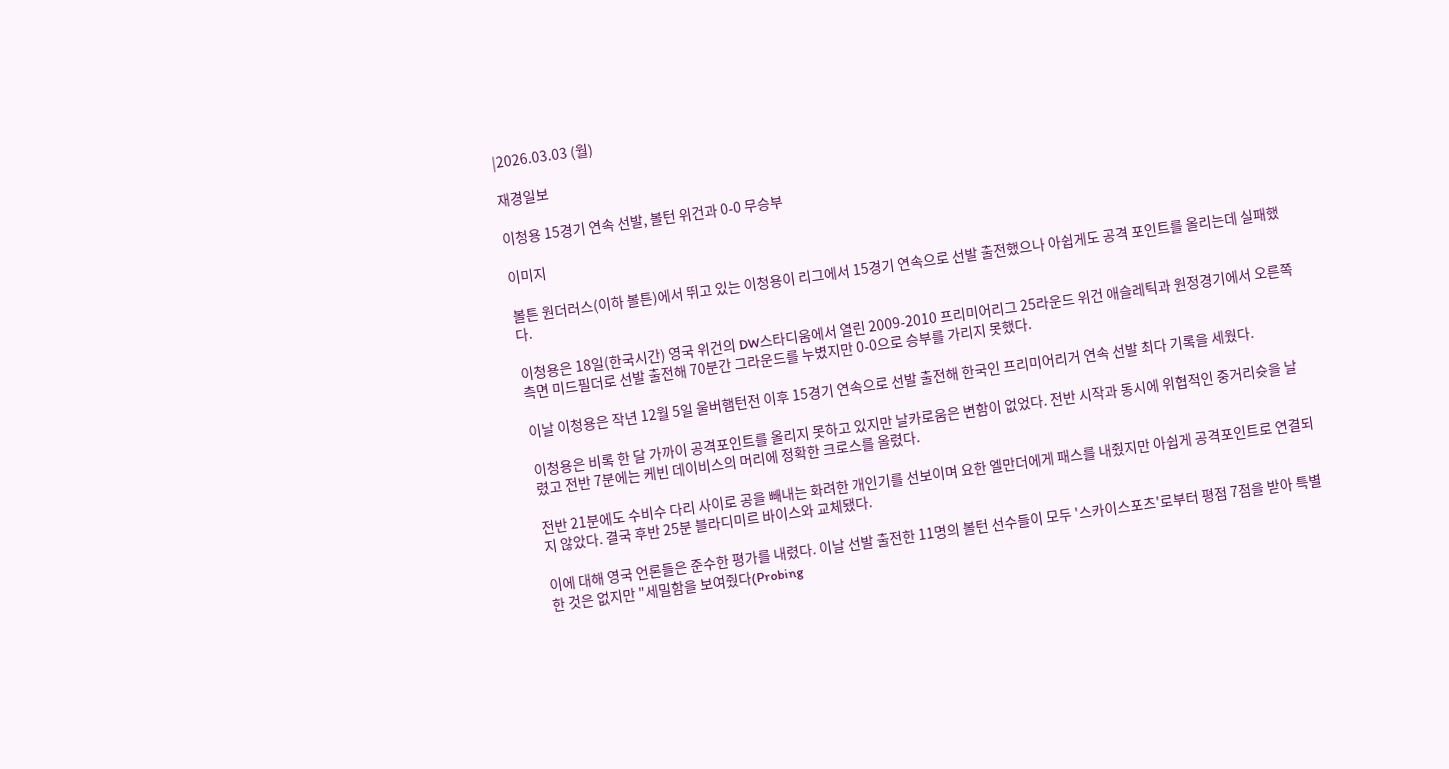|2026.03.03 (월)

재경일보

이청용 15경기 연속 선발, 볼턴 위건과 0-0 무승부

이미지

볼튼 원더러스(이하 볼튼)에서 뛰고 있는 이청용이 리그에서 15경기 연속으로 선발 출전했으나 아쉽게도 공격 포인트를 올리는데 실패했다.

이청용은 18일(한국시간) 영국 위건의 DW스타디움에서 열린 2009-2010 프리미어리그 25라운드 위건 애슬레틱과 원정경기에서 오른쪽 측면 미드필더로 선발 출전해 70분간 그라운드를 누볐지만 0-0으로 승부를 가리지 못했다.

이날 이청용은 작년 12월 5일 울버햄턴전 이후 15경기 연속으로 선발 출전해 한국인 프리미어리거 연속 선발 최다 기록을 세웠다.

이청용은 비록 한 달 가까이 공격포인트를 올리지 못하고 있지만 날카로움은 변함이 없었다. 전반 시작과 동시에 위협적인 중거리슛을 날렸고 전반 7분에는 케빈 데이비스의 머리에 정확한 크로스를 올렸다.

전반 21분에도 수비수 다리 사이로 공을 빼내는 화려한 개인기를 선보이며 요한 엘만더에게 패스를 내줬지만 아쉽게 공격포인트로 연결되지 않았다. 결국 후반 25분 블라디미르 바이스와 교체됐다.

이에 대해 영국 언론들은 준수한 평가를 내렸다. 이날 선발 출전한 11명의 볼턴 선수들이 모두 '스카이스포츠'로부터 평점 7점을 받아 특별한 것은 없지만 "세밀함을 보여줬다(Probing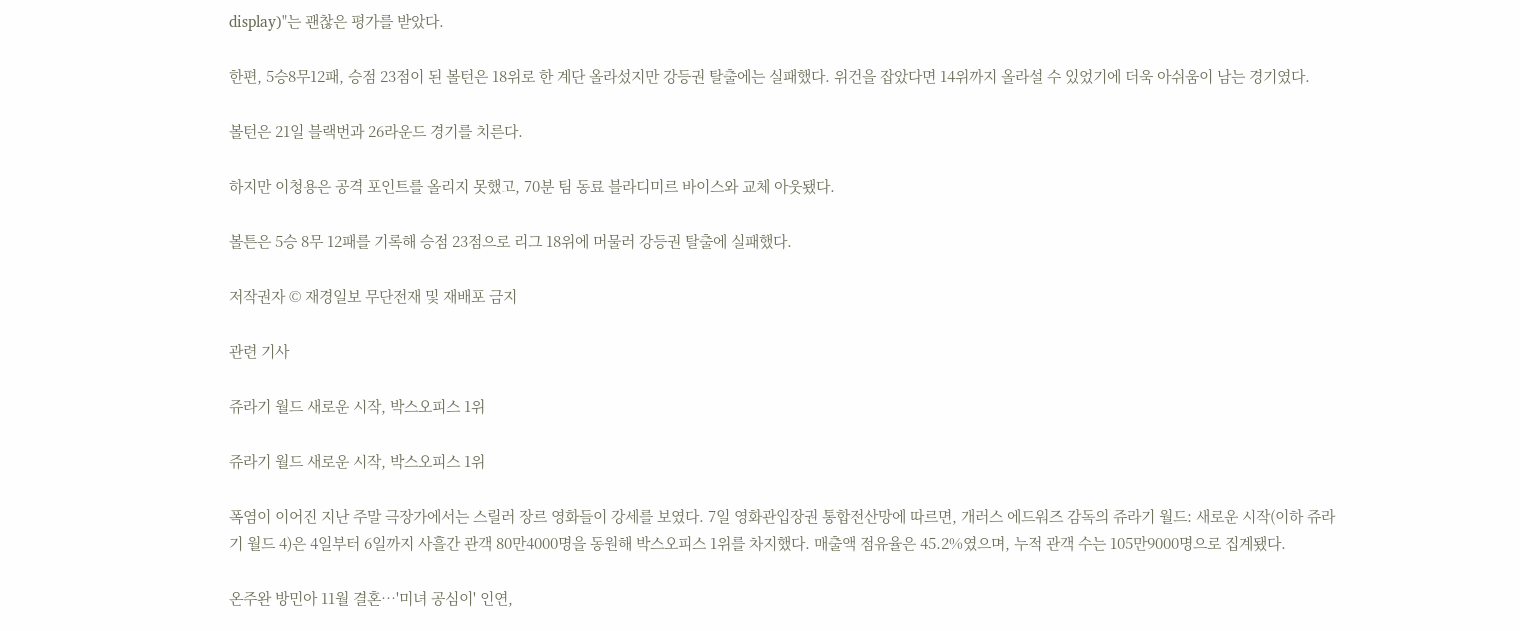display)"는 괜찮은 평가를 받았다.

한편, 5승8무12패, 승점 23점이 된 볼턴은 18위로 한 계단 올라섰지만 강등권 탈출에는 실패했다. 위건을 잡았다면 14위까지 올라설 수 있었기에 더욱 아쉬움이 남는 경기였다.

볼턴은 21일 블랙번과 26라운드 경기를 치른다.

하지만 이청용은 공격 포인트를 올리지 못했고, 70분 팀 동료 블라디미르 바이스와 교체 아웃됐다.

볼튼은 5승 8무 12패를 기록해 승점 23점으로 리그 18위에 머물러 강등권 탈출에 실패했다.

저작권자 © 재경일보 무단전재 및 재배포 금지

관련 기사

쥬라기 월드 새로운 시작, 박스오피스 1위

쥬라기 월드 새로운 시작, 박스오피스 1위

폭염이 이어진 지난 주말 극장가에서는 스릴러 장르 영화들이 강세를 보였다. 7일 영화관입장권 통합전산망에 따르면, 개러스 에드워즈 감독의 쥬라기 월드: 새로운 시작(이하 쥬라기 월드 4)은 4일부터 6일까지 사흘간 관객 80만4000명을 동원해 박스오피스 1위를 차지했다. 매출액 점유율은 45.2%였으며, 누적 관객 수는 105만9000명으로 집계됐다.

온주완 방민아 11월 결혼…'미녀 공심이' 인연,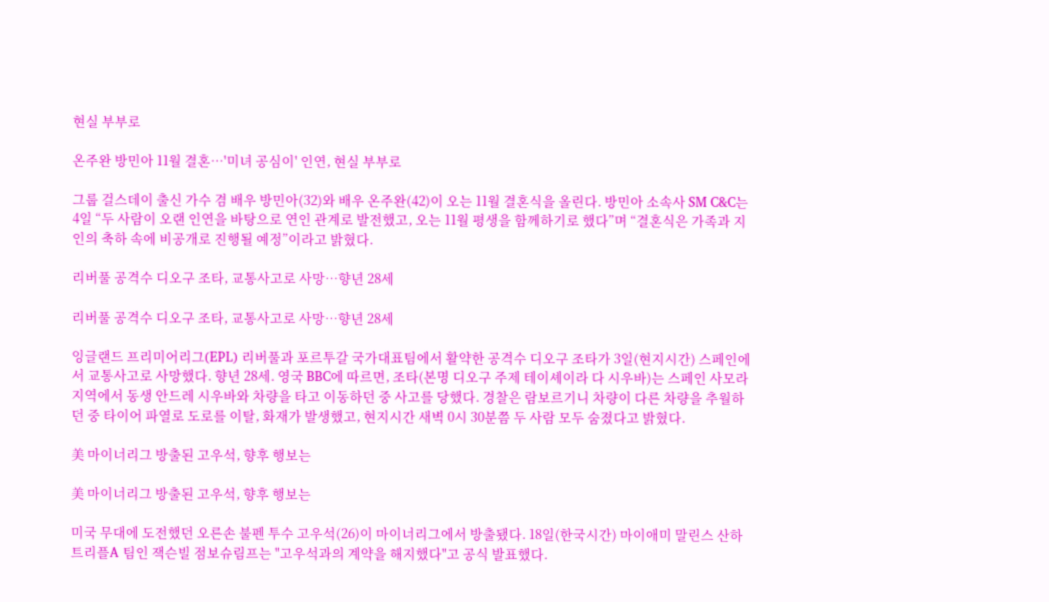현실 부부로

온주완 방민아 11월 결혼…'미녀 공심이' 인연, 현실 부부로

그룹 걸스데이 출신 가수 겸 배우 방민아(32)와 배우 온주완(42)이 오는 11월 결혼식을 올린다. 방민아 소속사 SM C&C는 4일 “두 사람이 오랜 인연을 바탕으로 연인 관계로 발전했고, 오는 11월 평생을 함께하기로 했다”며 “결혼식은 가족과 지인의 축하 속에 비공개로 진행될 예정”이라고 밝혔다.

리버풀 공격수 디오구 조타, 교통사고로 사망…향년 28세

리버풀 공격수 디오구 조타, 교통사고로 사망…향년 28세

잉글랜드 프리미어리그(EPL) 리버풀과 포르투갈 국가대표팀에서 활약한 공격수 디오구 조타가 3일(현지시간) 스페인에서 교통사고로 사망했다. 향년 28세. 영국 BBC에 따르면, 조타(본명 디오구 주제 테이셰이라 다 시우바)는 스페인 사모라 지역에서 동생 안드레 시우바와 차량을 타고 이동하던 중 사고를 당했다. 경찰은 람보르기니 차량이 다른 차량을 추월하던 중 타이어 파열로 도로를 이탈, 화재가 발생했고, 현지시간 새벽 0시 30분쯤 두 사람 모두 숨졌다고 밝혔다.

美 마이너리그 방출된 고우석, 향후 행보는

美 마이너리그 방출된 고우석, 향후 행보는

미국 무대에 도전했던 오른손 불펜 투수 고우석(26)이 마이너리그에서 방출됐다. 18일(한국시간) 마이애미 말린스 산하 트리플A 팀인 잭슨빌 점보슈림프는 "고우석과의 계약을 해지했다"고 공식 발표했다.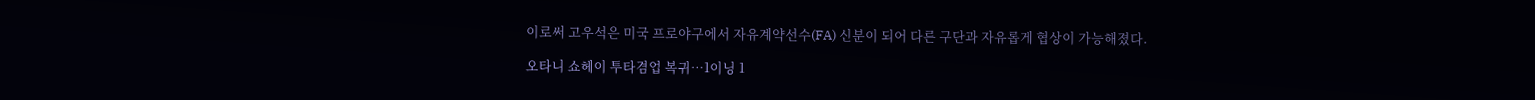이로써 고우석은 미국 프로야구에서 자유계약선수(FA) 신분이 되어 다른 구단과 자유롭게 협상이 가능해졌다.

오타니 쇼헤이 투타겸업 복귀…1이닝 1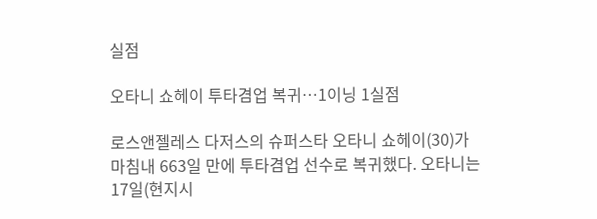실점

오타니 쇼헤이 투타겸업 복귀…1이닝 1실점

로스앤젤레스 다저스의 슈퍼스타 오타니 쇼헤이(30)가 마침내 663일 만에 투타겸업 선수로 복귀했다. 오타니는 17일(현지시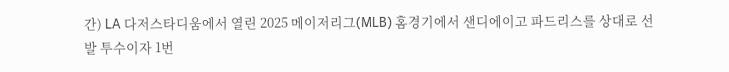간) LA 다저스타디움에서 열린 2025 메이저리그(MLB) 홈경기에서 샌디에이고 파드리스를 상대로 선발 투수이자 1번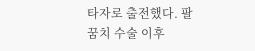타자로 출전했다. 팔꿈치 수술 이후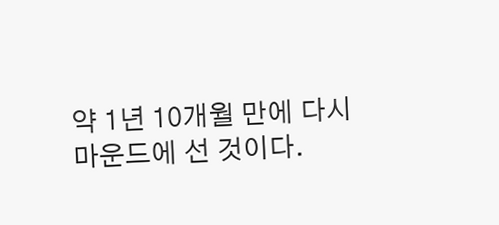약 1년 10개월 만에 다시 마운드에 선 것이다.